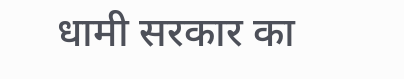धामी सरकार का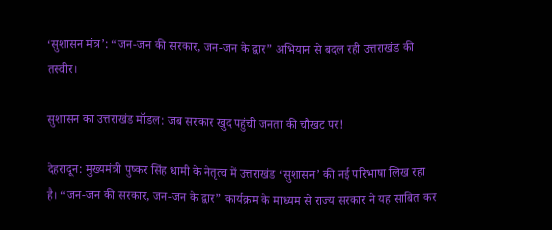‘सुशासन मंत्र’: “जन-जन की सरकार, जन-जन के द्वार” अभियान से बदल रही उत्तराखंड की तस्वीर।

सुशासन का उत्तराखंड मॉडल: जब सरकार खुद पहुंची जनता की चौखट पर!

देहरादून: मुख्यमंत्री पुष्कर सिंह धामी के नेतृत्व में उत्तराखंड ‘सुशासन’ की नई परिभाषा लिख रहा है। “जन-जन की सरकार, जन-जन के द्वार” कार्यक्रम के माध्यम से राज्य सरकार ने यह साबित कर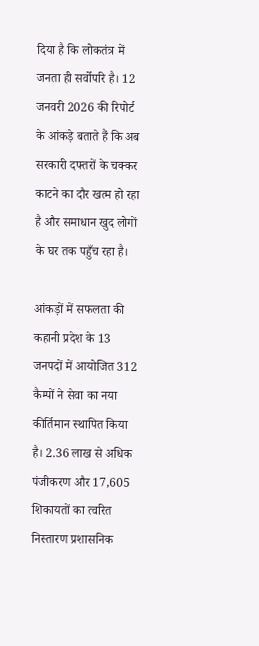दिया है कि लोकतंत्र में जनता ही सर्वोपरि है। 12 जनवरी 2026 की रिपोर्ट के आंकड़े बताते हैं कि अब सरकारी दफ्तरों के चक्कर काटने का दौर खत्म हो रहा है और समाधान खुद लोगों के घर तक पहुँच रहा है।

आंकड़ों में सफलता की कहानी प्रदेश के 13 जनपदों में आयोजित 312 कैम्पों ने सेवा का नया कीर्तिमान स्थापित किया है। 2.36 लाख से अधिक पंजीकरण और 17,605 शिकायतों का त्वरित निस्तारण प्रशासनिक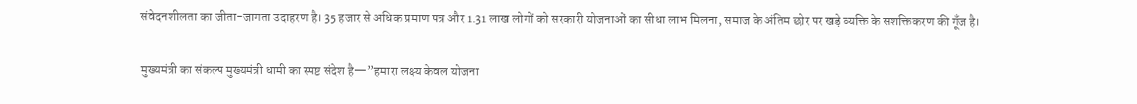संवेदनशीलता का जीता-जागता उदाहरण है। 35 हजार से अधिक प्रमाण पत्र और 1.31 लाख लोगों को सरकारी योजनाओं का सीधा लाभ मिलना, समाज के अंतिम छोर पर खड़े व्यक्ति के सशक्तिकरण की गूँज है।

मुख्यमंत्री का संकल्प मुख्यमंत्री धामी का स्पष्ट संदेश है—”हमारा लक्ष्य केवल योजना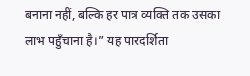बनाना नहीं, बल्कि हर पात्र व्यक्ति तक उसका लाभ पहुँचाना है।” यह पारदर्शिता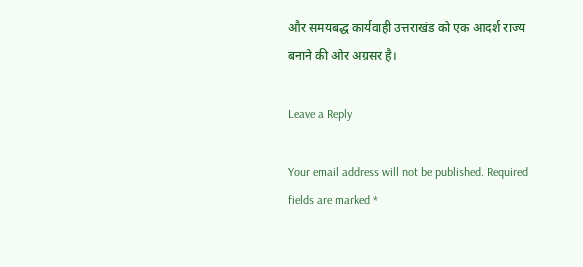और समयबद्ध कार्यवाही उत्तराखंड को एक आदर्श राज्य बनाने की ओर अग्रसर है।

Leave a Reply

Your email address will not be published. Required fields are marked *